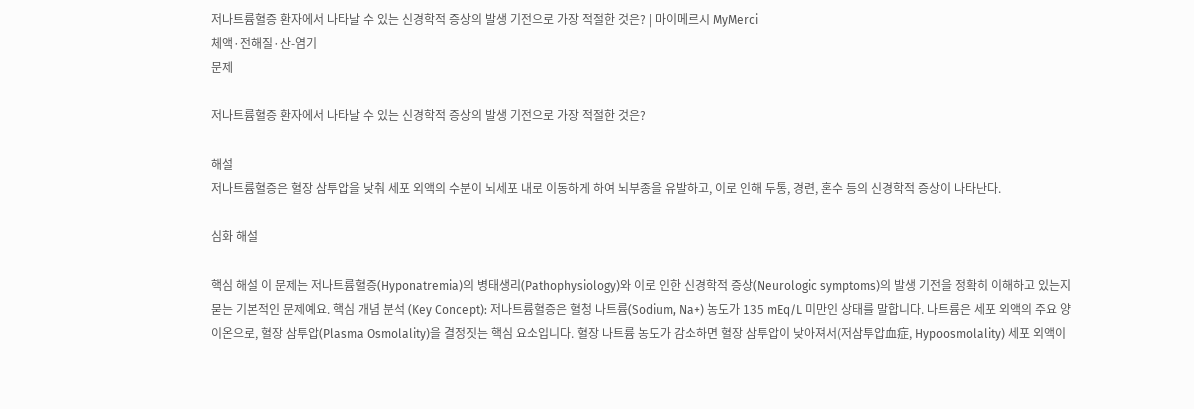저나트륨혈증 환자에서 나타날 수 있는 신경학적 증상의 발생 기전으로 가장 적절한 것은? | 마이메르시 MyMerci
체액·전해질·산-염기
문제

저나트륨혈증 환자에서 나타날 수 있는 신경학적 증상의 발생 기전으로 가장 적절한 것은?

해설
저나트륨혈증은 혈장 삼투압을 낮춰 세포 외액의 수분이 뇌세포 내로 이동하게 하여 뇌부종을 유발하고, 이로 인해 두통, 경련, 혼수 등의 신경학적 증상이 나타난다.

심화 해설

핵심 해설 이 문제는 저나트륨혈증(Hyponatremia)의 병태생리(Pathophysiology)와 이로 인한 신경학적 증상(Neurologic symptoms)의 발생 기전을 정확히 이해하고 있는지 묻는 기본적인 문제예요. 핵심 개념 분석 (Key Concept): 저나트륨혈증은 혈청 나트륨(Sodium, Na+) 농도가 135 mEq/L 미만인 상태를 말합니다. 나트륨은 세포 외액의 주요 양이온으로, 혈장 삼투압(Plasma Osmolality)을 결정짓는 핵심 요소입니다. 혈장 나트륨 농도가 감소하면 혈장 삼투압이 낮아져서(저삼투압血症, Hypoosmolality) 세포 외액이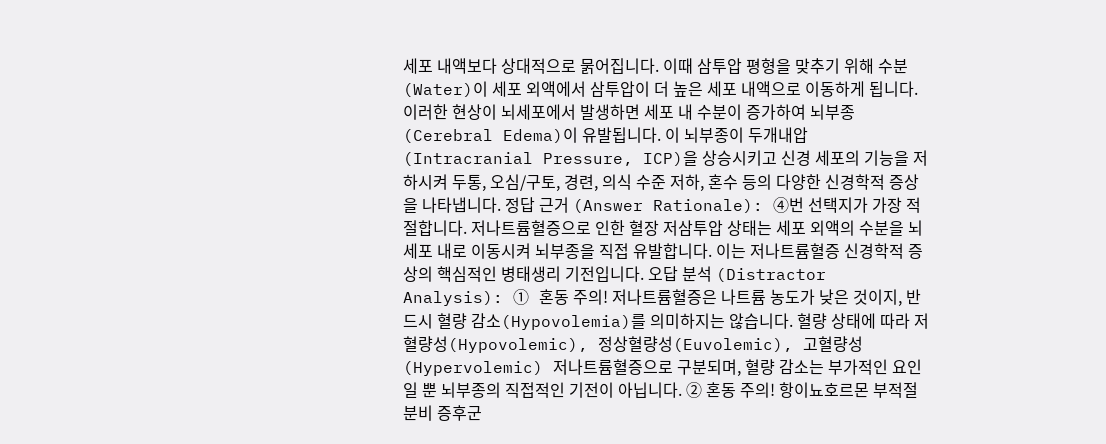세포 내액보다 상대적으로 묽어집니다. 이때 삼투압 평형을 맞추기 위해 수분(Water)이 세포 외액에서 삼투압이 더 높은 세포 내액으로 이동하게 됩니다. 이러한 현상이 뇌세포에서 발생하면 세포 내 수분이 증가하여 뇌부종(Cerebral Edema)이 유발됩니다. 이 뇌부종이 두개내압(Intracranial Pressure, ICP)을 상승시키고 신경 세포의 기능을 저하시켜 두통, 오심/구토, 경련, 의식 수준 저하, 혼수 등의 다양한 신경학적 증상을 나타냅니다. 정답 근거 (Answer Rationale): ④번 선택지가 가장 적절합니다. 저나트륨혈증으로 인한 혈장 저삼투압 상태는 세포 외액의 수분을 뇌세포 내로 이동시켜 뇌부종을 직접 유발합니다. 이는 저나트륨혈증 신경학적 증상의 핵심적인 병태생리 기전입니다. 오답 분석 (Distractor Analysis): ① 혼동 주의! 저나트륨혈증은 나트륨 농도가 낮은 것이지, 반드시 혈량 감소(Hypovolemia)를 의미하지는 않습니다. 혈량 상태에 따라 저혈량성(Hypovolemic), 정상혈량성(Euvolemic), 고혈량성(Hypervolemic) 저나트륨혈증으로 구분되며, 혈량 감소는 부가적인 요인일 뿐 뇌부종의 직접적인 기전이 아닙니다. ② 혼동 주의! 항이뇨호르몬 부적절 분비 증후군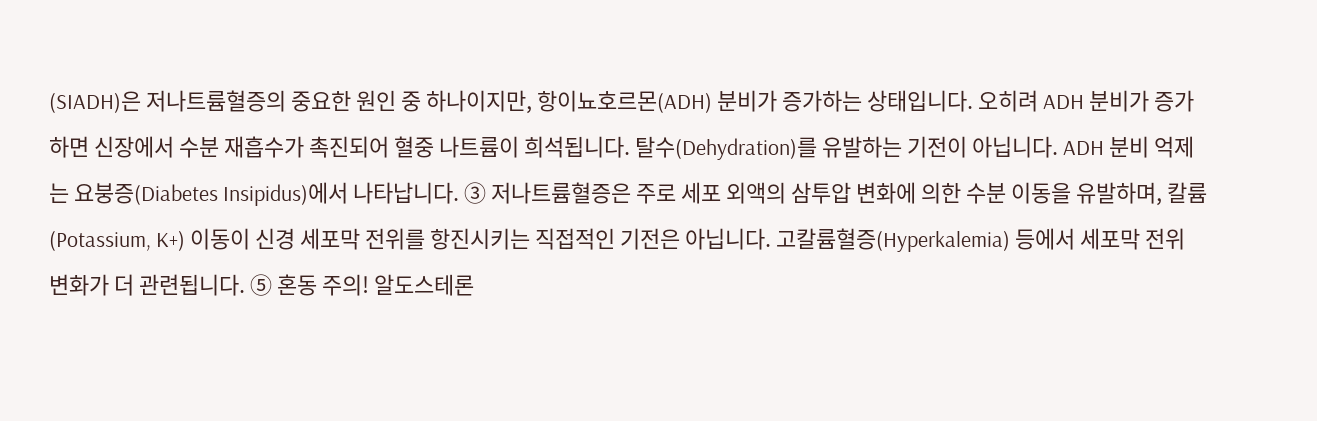(SIADH)은 저나트륨혈증의 중요한 원인 중 하나이지만, 항이뇨호르몬(ADH) 분비가 증가하는 상태입니다. 오히려 ADH 분비가 증가하면 신장에서 수분 재흡수가 촉진되어 혈중 나트륨이 희석됩니다. 탈수(Dehydration)를 유발하는 기전이 아닙니다. ADH 분비 억제는 요붕증(Diabetes Insipidus)에서 나타납니다. ③ 저나트륨혈증은 주로 세포 외액의 삼투압 변화에 의한 수분 이동을 유발하며, 칼륨(Potassium, K+) 이동이 신경 세포막 전위를 항진시키는 직접적인 기전은 아닙니다. 고칼륨혈증(Hyperkalemia) 등에서 세포막 전위 변화가 더 관련됩니다. ⑤ 혼동 주의! 알도스테론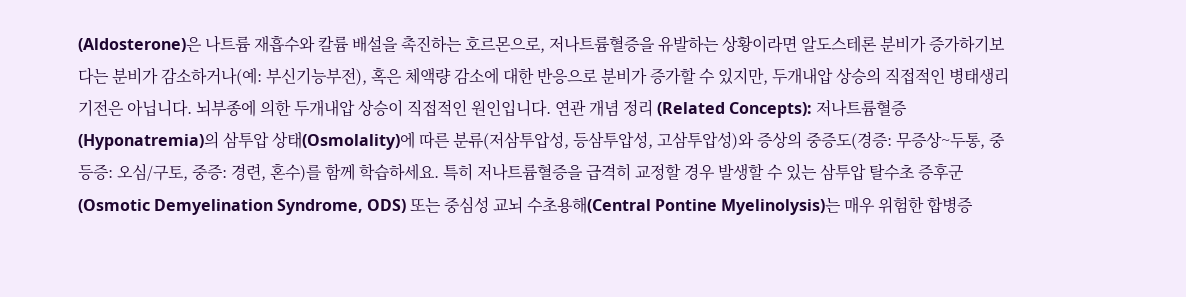(Aldosterone)은 나트륨 재흡수와 칼륨 배설을 촉진하는 호르몬으로, 저나트륨혈증을 유발하는 상황이라면 알도스테론 분비가 증가하기보다는 분비가 감소하거나(예: 부신기능부전), 혹은 체액량 감소에 대한 반응으로 분비가 증가할 수 있지만, 두개내압 상승의 직접적인 병태생리 기전은 아닙니다. 뇌부종에 의한 두개내압 상승이 직접적인 원인입니다. 연관 개념 정리 (Related Concepts): 저나트륨혈증(Hyponatremia)의 삼투압 상태(Osmolality)에 따른 분류(저삼투압성, 등삼투압성, 고삼투압성)와 증상의 중증도(경증: 무증상~두통, 중등증: 오심/구토, 중증: 경련, 혼수)를 함께 학습하세요. 특히 저나트륨혈증을 급격히 교정할 경우 발생할 수 있는 삼투압 탈수초 증후군(Osmotic Demyelination Syndrome, ODS) 또는 중심성 교뇌 수초용해(Central Pontine Myelinolysis)는 매우 위험한 합병증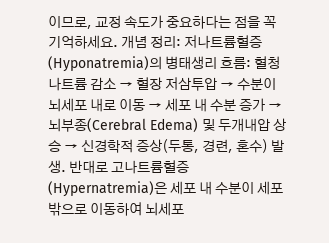이므로, 교정 속도가 중요하다는 점을 꼭 기억하세요. 개념 정리: 저나트륨혈증(Hyponatremia)의 병태생리 흐름: 혈청 나트륨 감소 → 혈장 저삼투압 → 수분이 뇌세포 내로 이동 → 세포 내 수분 증가 → 뇌부종(Cerebral Edema) 및 두개내압 상승 → 신경학적 증상(두통, 경련, 혼수) 발생. 반대로 고나트륨혈증(Hypernatremia)은 세포 내 수분이 세포 밖으로 이동하여 뇌세포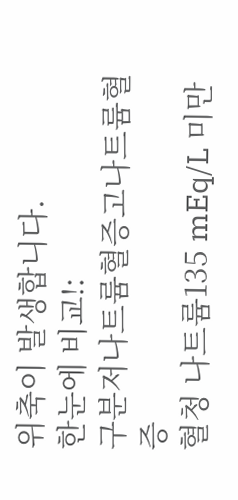위축이 발생합니다.
한눈에 비교!:
구분저나트륨혈증고나트륨혈증
혈청 나트륨135 mEq/L 미만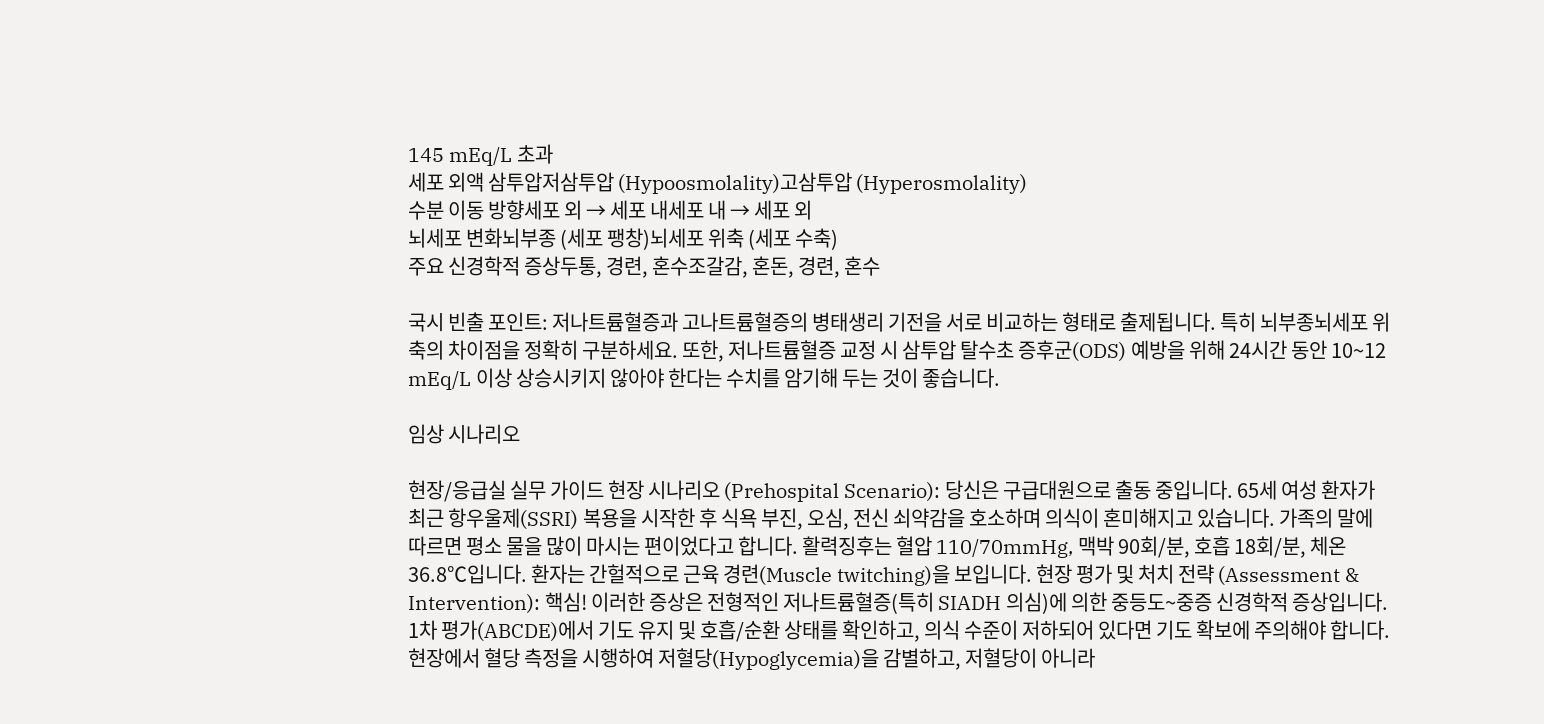145 mEq/L 초과
세포 외액 삼투압저삼투압 (Hypoosmolality)고삼투압 (Hyperosmolality)
수분 이동 방향세포 외 → 세포 내세포 내 → 세포 외
뇌세포 변화뇌부종 (세포 팽창)뇌세포 위축 (세포 수축)
주요 신경학적 증상두통, 경련, 혼수조갈감, 혼돈, 경련, 혼수

국시 빈출 포인트: 저나트륨혈증과 고나트륨혈증의 병태생리 기전을 서로 비교하는 형태로 출제됩니다. 특히 뇌부종뇌세포 위축의 차이점을 정확히 구분하세요. 또한, 저나트륨혈증 교정 시 삼투압 탈수초 증후군(ODS) 예방을 위해 24시간 동안 10~12 mEq/L 이상 상승시키지 않아야 한다는 수치를 암기해 두는 것이 좋습니다.

임상 시나리오

현장/응급실 실무 가이드 현장 시나리오 (Prehospital Scenario): 당신은 구급대원으로 출동 중입니다. 65세 여성 환자가 최근 항우울제(SSRI) 복용을 시작한 후 식욕 부진, 오심, 전신 쇠약감을 호소하며 의식이 혼미해지고 있습니다. 가족의 말에 따르면 평소 물을 많이 마시는 편이었다고 합니다. 활력징후는 혈압 110/70mmHg, 맥박 90회/분, 호흡 18회/분, 체온 36.8℃입니다. 환자는 간헐적으로 근육 경련(Muscle twitching)을 보입니다. 현장 평가 및 처치 전략 (Assessment & Intervention): 핵심! 이러한 증상은 전형적인 저나트륨혈증(특히 SIADH 의심)에 의한 중등도~중증 신경학적 증상입니다. 1차 평가(ABCDE)에서 기도 유지 및 호흡/순환 상태를 확인하고, 의식 수준이 저하되어 있다면 기도 확보에 주의해야 합니다. 현장에서 혈당 측정을 시행하여 저혈당(Hypoglycemia)을 감별하고, 저혈당이 아니라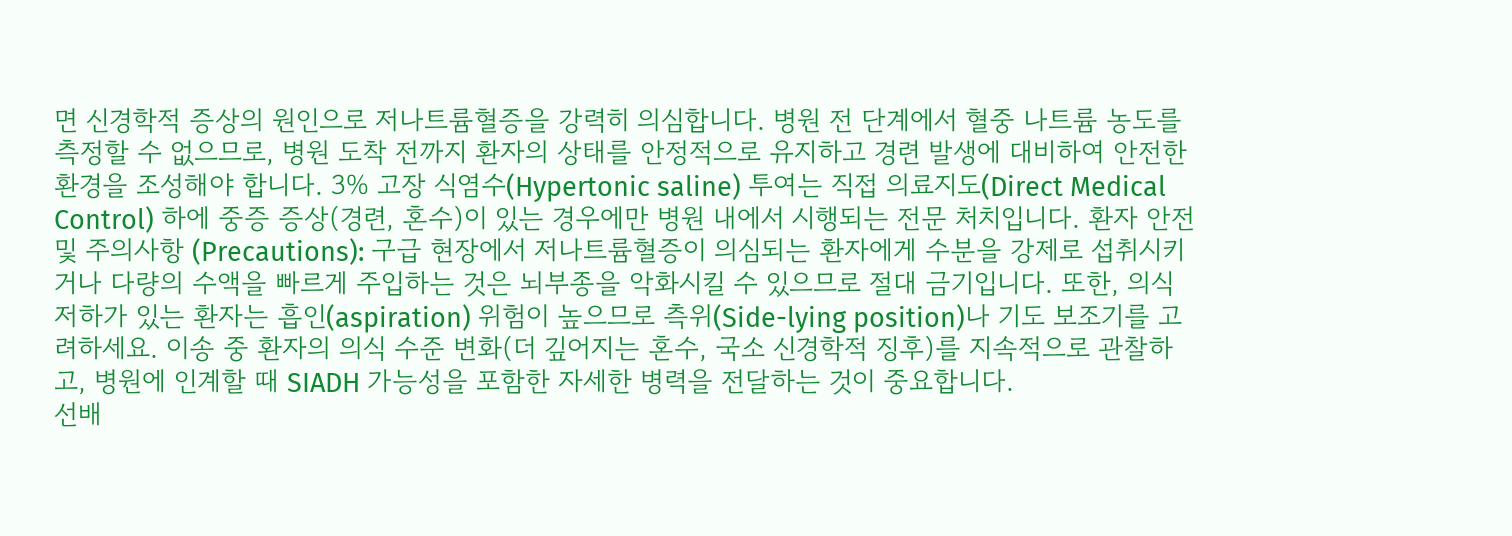면 신경학적 증상의 원인으로 저나트륨혈증을 강력히 의심합니다. 병원 전 단계에서 혈중 나트륨 농도를 측정할 수 없으므로, 병원 도착 전까지 환자의 상태를 안정적으로 유지하고 경련 발생에 대비하여 안전한 환경을 조성해야 합니다. 3% 고장 식염수(Hypertonic saline) 투여는 직접 의료지도(Direct Medical Control) 하에 중증 증상(경련, 혼수)이 있는 경우에만 병원 내에서 시행되는 전문 처치입니다. 환자 안전 및 주의사항 (Precautions): 구급 현장에서 저나트륨혈증이 의심되는 환자에게 수분을 강제로 섭취시키거나 다량의 수액을 빠르게 주입하는 것은 뇌부종을 악화시킬 수 있으므로 절대 금기입니다. 또한, 의식 저하가 있는 환자는 흡인(aspiration) 위험이 높으므로 측위(Side-lying position)나 기도 보조기를 고려하세요. 이송 중 환자의 의식 수준 변화(더 깊어지는 혼수, 국소 신경학적 징후)를 지속적으로 관찰하고, 병원에 인계할 때 SIADH 가능성을 포함한 자세한 병력을 전달하는 것이 중요합니다.
선배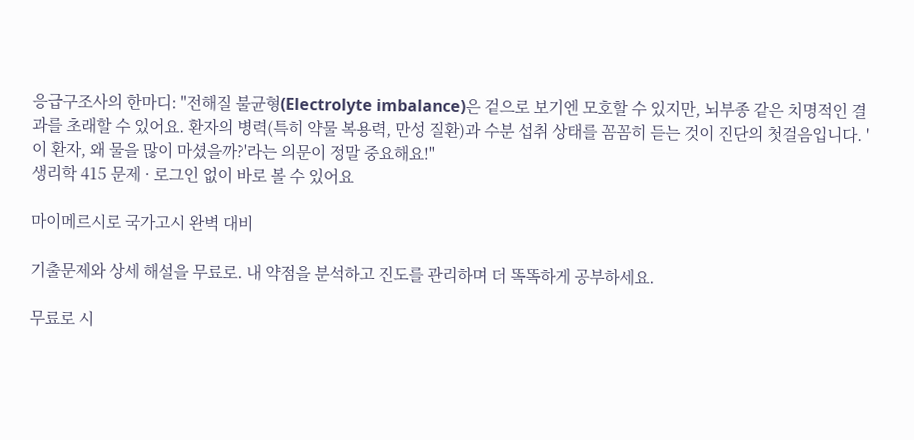응급구조사의 한마디: "전해질 불균형(Electrolyte imbalance)은 겉으로 보기엔 모호할 수 있지만, 뇌부종 같은 치명적인 결과를 초래할 수 있어요. 환자의 병력(특히 약물 복용력, 만성 질환)과 수분 섭취 상태를 꼼꼼히 듣는 것이 진단의 첫걸음입니다. '이 환자, 왜 물을 많이 마셨을까?'라는 의문이 정말 중요해요!"
생리학 415 문제 · 로그인 없이 바로 볼 수 있어요

마이메르시로 국가고시 완벽 대비

기출문제와 상세 해설을 무료로. 내 약점을 분석하고 진도를 관리하며 더 똑똑하게 공부하세요.

무료로 시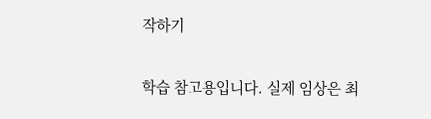작하기

학습 참고용입니다. 실제 임상은 최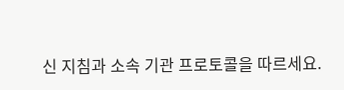신 지침과 소속 기관 프로토콜을 따르세요.